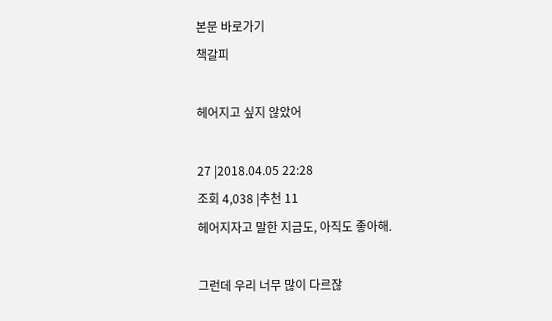본문 바로가기
책갈피

헤어지고 싶지 않았어

27 |2018.04.05 22:28
조회 4,038 |추천 11
헤어지자고 말한 지금도, 아직도 좋아해.

그런데 우리 너무 많이 다르잖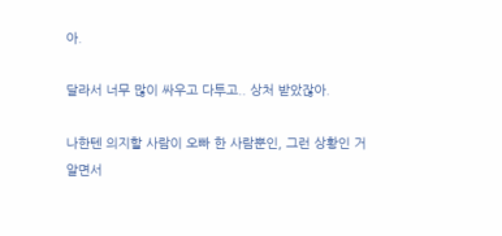아.

달라서 너무 많이 싸우고 다투고.. 상처 받았잖아.

나한텐 의지할 사람이 오빠 한 사람뿐인, 그런 상황인 거 알면서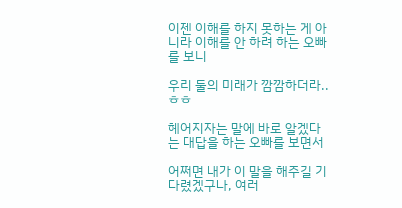이젠 이해를 하지 못하는 게 아니라 이해를 안 하려 하는 오빠를 보니

우리 둘의 미래가 깜깜하더라..ㅎㅎ

헤어지자는 말에 바로 알겠다는 대답을 하는 오빠를 보면서

어쩌면 내가 이 말을 해주길 기다렸겠구나, 여러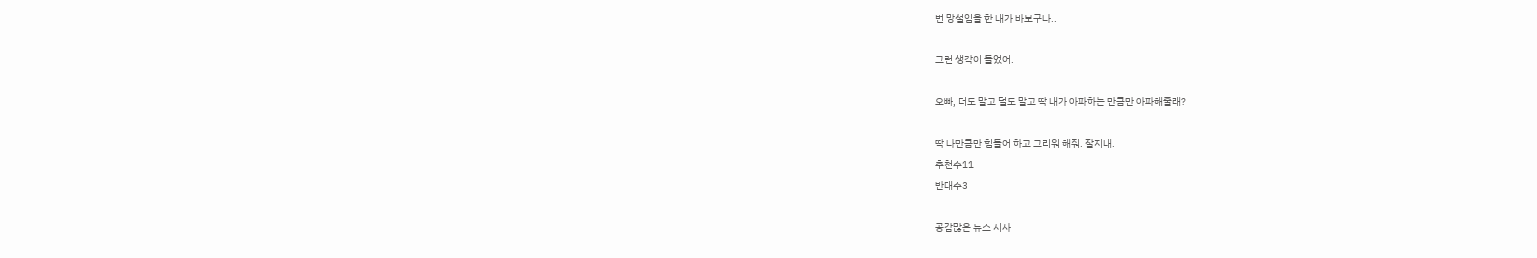번 망설임을 한 내가 바보구나..

그런 생각이 들었어.

오빠, 더도 말고 덜도 말고 딱 내가 아파하는 만큼만 아파해줄래?

딱 나만큼만 힘들어 하고 그리워 해줘. 잘지내.
추천수11
반대수3

공감많은 뉴스 시사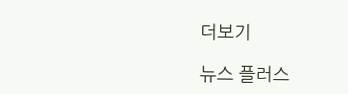더보기

뉴스 플러스